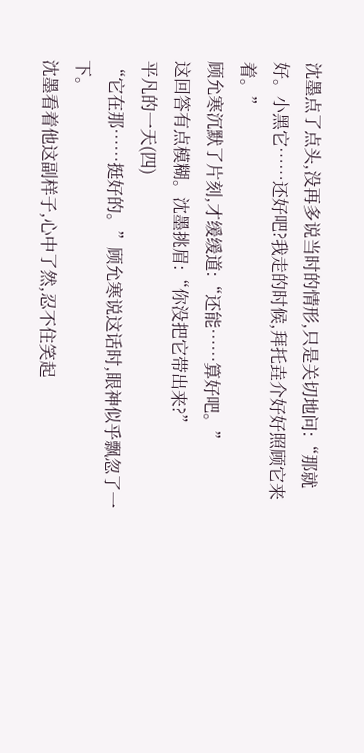沈墨点了点头,没再多说当时的情形,只是关切地问:“那就好。小黑它……还好吧?我走的时候,拜托垚介好好照顾它来着。”
顾允寒沉默了片刻,才缓缓道:“还能……算好吧。”
这回答有点模糊。沈墨挑眉:“你没把它带出来?”
平凡的一天(四)
“它在那……挺好的。”顾允寒说这话时,眼神似乎飘忽了一下。
沈墨看着他这副样子,心中了然,忍不住笑起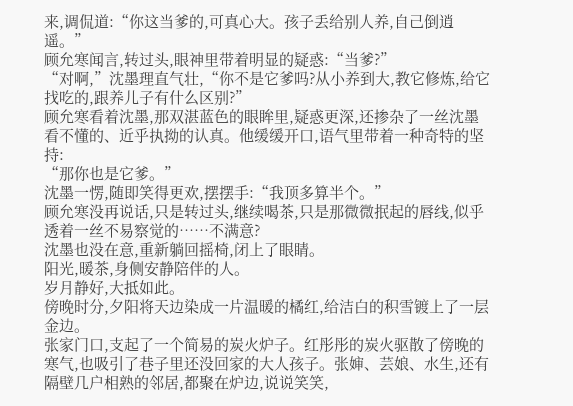来,调侃道:“你这当爹的,可真心大。孩子丢给别人养,自己倒逍遥。”
顾允寒闻言,转过头,眼神里带着明显的疑惑:“当爹?”
“对啊,”沈墨理直气壮,“你不是它爹吗?从小养到大,教它修炼,给它找吃的,跟养儿子有什么区别?”
顾允寒看着沈墨,那双湛蓝色的眼眸里,疑惑更深,还掺杂了一丝沈墨看不懂的、近乎执拗的认真。他缓缓开口,语气里带着一种奇特的坚持:
“那你也是它爹。”
沈墨一愣,随即笑得更欢,摆摆手:“我顶多算半个。”
顾允寒没再说话,只是转过头,继续喝茶,只是那微微抿起的唇线,似乎透着一丝不易察觉的……不满意?
沈墨也没在意,重新躺回摇椅,闭上了眼睛。
阳光,暖茶,身侧安静陪伴的人。
岁月静好,大抵如此。
傍晚时分,夕阳将天边染成一片温暖的橘红,给洁白的积雪镀上了一层金边。
张家门口,支起了一个简易的炭火炉子。红彤彤的炭火驱散了傍晚的寒气,也吸引了巷子里还没回家的大人孩子。张婶、芸娘、水生,还有隔壁几户相熟的邻居,都聚在炉边,说说笑笑,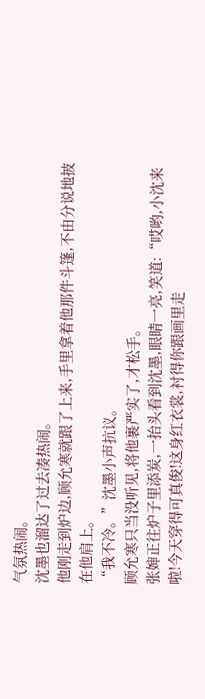气氛热闹。
沈墨也溜达了过去凑热闹。
他刚走到炉边,顾允寒就跟了上来,手里拿着他那件斗篷,不由分说地披在他肩上。
“我不冷。”沈墨小声抗议。
顾允寒只当没听见,将他裹严实了,才松手。
张婶正往炉子里添炭,一抬头看到沈墨,眼睛一亮,笑道:“哎哟,小沈来啦!今天穿得可真俊!这身红衣裳,衬得你跟画里走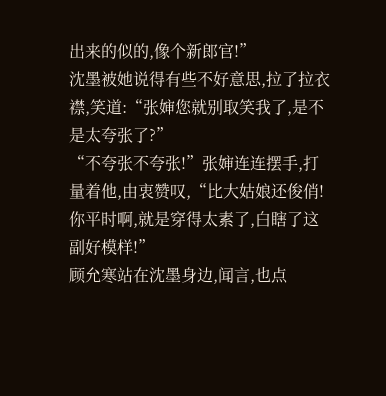出来的似的,像个新郎官!”
沈墨被她说得有些不好意思,拉了拉衣襟,笑道:“张婶您就别取笑我了,是不是太夸张了?”
“不夸张不夸张!”张婶连连摆手,打量着他,由衷赞叹,“比大姑娘还俊俏!你平时啊,就是穿得太素了,白瞎了这副好模样!”
顾允寒站在沈墨身边,闻言,也点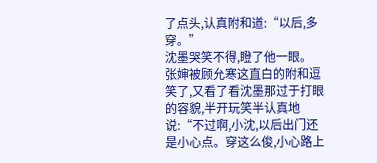了点头,认真附和道:“以后,多穿。”
沈墨哭笑不得,瞪了他一眼。
张婶被顾允寒这直白的附和逗笑了,又看了看沈墨那过于打眼的容貌,半开玩笑半认真地说:“不过啊,小沈,以后出门还是小心点。穿这么俊,小心路上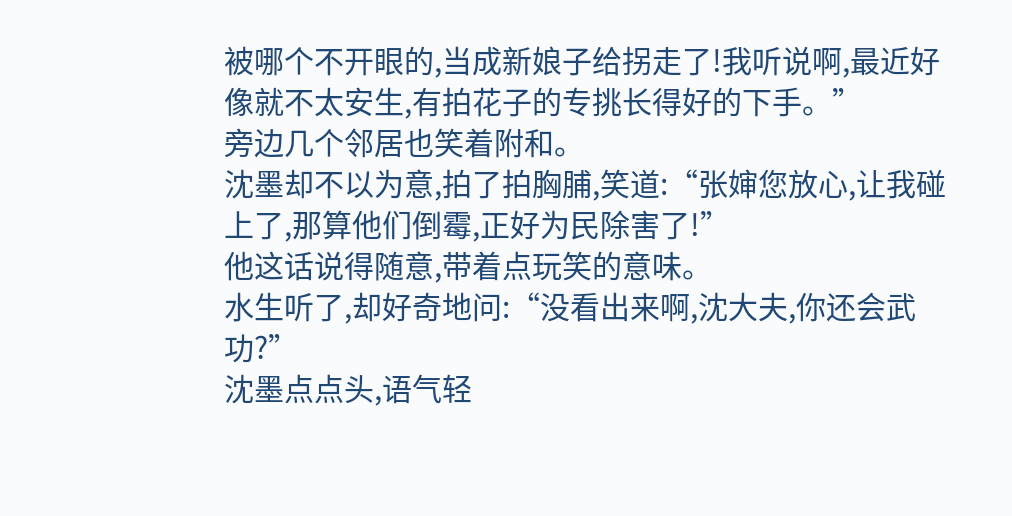被哪个不开眼的,当成新娘子给拐走了!我听说啊,最近好像就不太安生,有拍花子的专挑长得好的下手。”
旁边几个邻居也笑着附和。
沈墨却不以为意,拍了拍胸脯,笑道:“张婶您放心,让我碰上了,那算他们倒霉,正好为民除害了!”
他这话说得随意,带着点玩笑的意味。
水生听了,却好奇地问:“没看出来啊,沈大夫,你还会武功?”
沈墨点点头,语气轻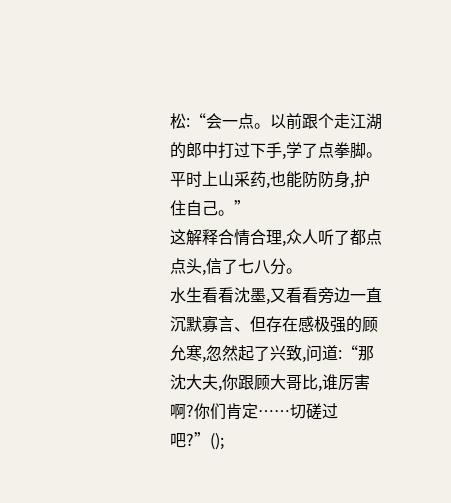松:“会一点。以前跟个走江湖的郎中打过下手,学了点拳脚。平时上山采药,也能防防身,护住自己。”
这解释合情合理,众人听了都点点头,信了七八分。
水生看看沈墨,又看看旁边一直沉默寡言、但存在感极强的顾允寒,忽然起了兴致,问道:“那沈大夫,你跟顾大哥比,谁厉害啊?你们肯定……切磋过吧?”();